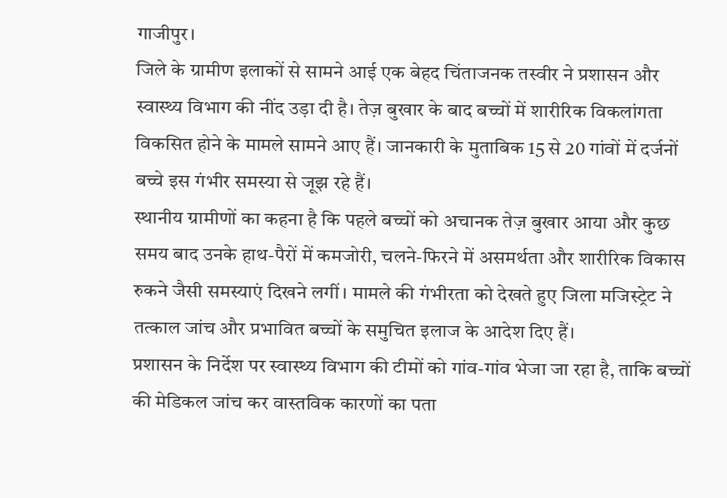गाजीपुर।
जिले के ग्रामीण इलाकों से सामने आई एक बेहद चिंताजनक तस्वीर ने प्रशासन और स्वास्थ्य विभाग की नींद उड़ा दी है। तेज़ बुखार के बाद बच्चों में शारीरिक विकलांगता विकसित होने के मामले सामने आए हैं। जानकारी के मुताबिक 15 से 20 गांवों में दर्जनों बच्चे इस गंभीर समस्या से जूझ रहे हैं।
स्थानीय ग्रामीणों का कहना है कि पहले बच्चों को अचानक तेज़ बुखार आया और कुछ समय बाद उनके हाथ-पैरों में कमजोरी, चलने-फिरने में असमर्थता और शारीरिक विकास रुकने जैसी समस्याएं दिखने लगीं। मामले की गंभीरता को देखते हुए जिला मजिस्ट्रेट ने तत्काल जांच और प्रभावित बच्चों के समुचित इलाज के आदेश दिए हैं।
प्रशासन के निर्देश पर स्वास्थ्य विभाग की टीमों को गांव-गांव भेजा जा रहा है, ताकि बच्चों की मेडिकल जांच कर वास्तविक कारणों का पता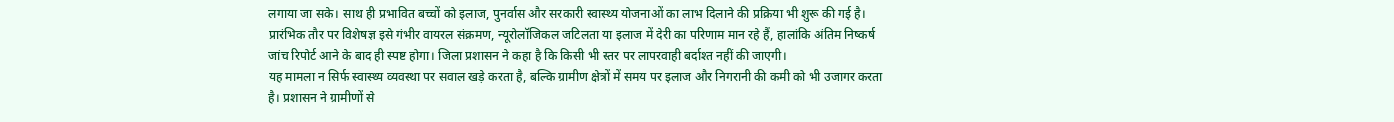लगाया जा सके। साथ ही प्रभावित बच्चों को इलाज, पुनर्वास और सरकारी स्वास्थ्य योजनाओं का लाभ दिलाने की प्रक्रिया भी शुरू की गई है।
प्रारंभिक तौर पर विशेषज्ञ इसे गंभीर वायरल संक्रमण, न्यूरोलॉजिकल जटिलता या इलाज में देरी का परिणाम मान रहे हैं, हालांकि अंतिम निष्कर्ष जांच रिपोर्ट आने के बाद ही स्पष्ट होगा। जिला प्रशासन ने कहा है कि किसी भी स्तर पर लापरवाही बर्दाश्त नहीं की जाएगी।
यह मामला न सिर्फ स्वास्थ्य व्यवस्था पर सवाल खड़े करता है, बल्कि ग्रामीण क्षेत्रों में समय पर इलाज और निगरानी की कमी को भी उजागर करता है। प्रशासन ने ग्रामीणों से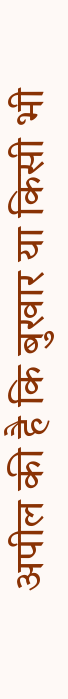अपील की है कि बुखार या किसी भी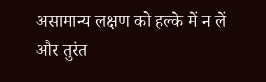असामान्य लक्षण को हल्के में न लें और तुरंत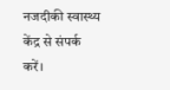नजदीकी स्वास्थ्य केंद्र से संपर्क करें।